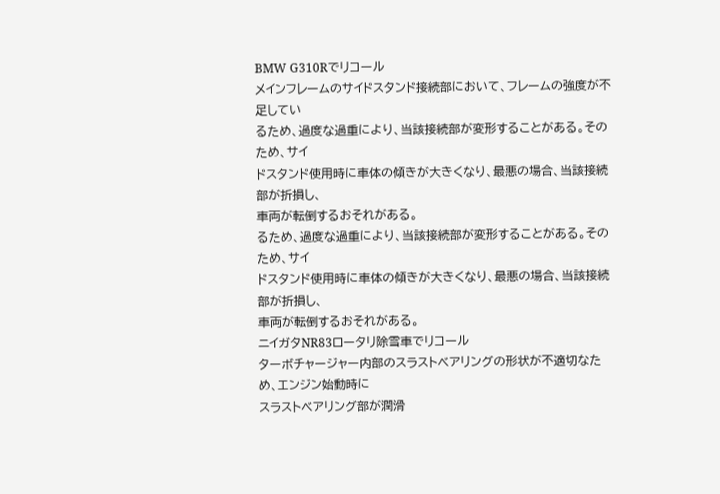BMW G310Rでリコール
メインフレームのサイドスタンド接続部において、フレームの強度が不足してい
るため、過度な過重により、当該接続部が変形することがある。そのため、サイ
ドスタンド使用時に車体の傾きが大きくなり、最悪の場合、当該接続部が折損し、
車両が転倒するおそれがある。
るため、過度な過重により、当該接続部が変形することがある。そのため、サイ
ドスタンド使用時に車体の傾きが大きくなり、最悪の場合、当該接続部が折損し、
車両が転倒するおそれがある。
ニイガタNR83ロータリ除雪車でリコール
ターボチャージャー内部のスラストベアリングの形状が不適切なため、エンジン始動時に
スラストベアリング部が潤滑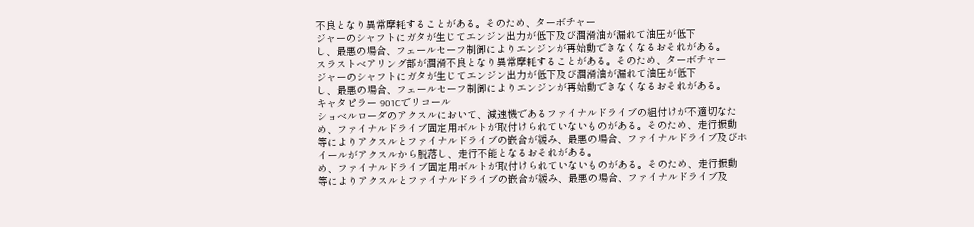不良となり異常摩耗することがある。そのため、ターボチャー
ジャーのシャフトにガタが生じてエンジン出力が低下及び潤滑油が漏れて油圧が低下
し、最悪の場合、フェールセーフ制御によりエンジンが再始動できなくなるおそれがある。
スラストベアリング部が潤滑不良となり異常摩耗することがある。そのため、ターボチャー
ジャーのシャフトにガタが生じてエンジン出力が低下及び潤滑油が漏れて油圧が低下
し、最悪の場合、フェールセーフ制御によりエンジンが再始動できなくなるおそれがある。
キャタピラー 901Cでリコール
ショベルローダのアクスルにおいて、減速機であるファイナルドライブの組付けが不適切なた
め、ファイナルドライブ固定用ボルトが取付けられていないものがある。そのため、走行振動
等によりアクスルとファイナルドライブの嵌合が緩み、最悪の場合、ファイナルドライブ及びホ
イールがアクスルから脱落し、走行不能となるおそれがある。
め、ファイナルドライブ固定用ボルトが取付けられていないものがある。そのため、走行振動
等によりアクスルとファイナルドライブの嵌合が緩み、最悪の場合、ファイナルドライブ及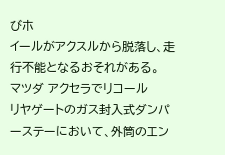びホ
イールがアクスルから脱落し、走行不能となるおそれがある。
マツダ アクセラでリコール
リヤゲートのガス封入式ダンパーステーにおいて、外筒のエン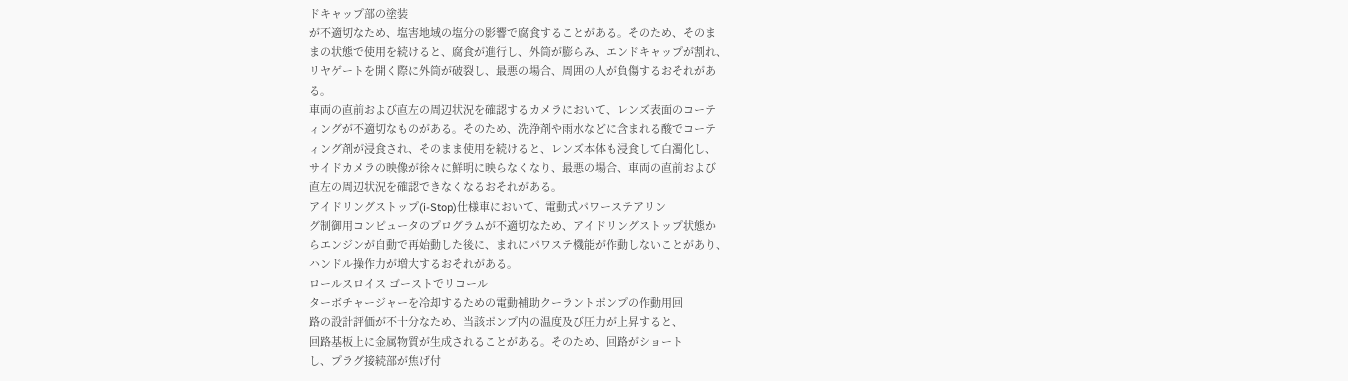ドキャップ部の塗装
が不適切なため、塩害地域の塩分の影響で腐食することがある。そのため、そのま
まの状態で使用を続けると、腐食が進行し、外筒が膨らみ、エンドキャップが割れ、
リヤゲートを開く際に外筒が破裂し、最悪の場合、周囲の人が負傷するおそれがあ
る。
車両の直前および直左の周辺状況を確認するカメラにおいて、レンズ表面のコーテ
ィングが不適切なものがある。そのため、洗浄剤や雨水などに含まれる酸でコーテ
ィング剤が浸食され、そのまま使用を続けると、レンズ本体も浸食して白濁化し、
サイドカメラの映像が徐々に鮮明に映らなくなり、最悪の場合、車両の直前および
直左の周辺状況を確認できなくなるおそれがある。
アイドリングストップ(i-Stop)仕様車において、電動式パワーステアリン
グ制御用コンピュータのプログラムが不適切なため、アイドリングストップ状態か
らエンジンが自動で再始動した後に、まれにパワステ機能が作動しないことがあり、
ハンドル操作力が増大するおそれがある。
ロールスロイス ゴーストでリコール
ターボチャージャーを冷却するための電動補助クーラントポンプの作動用回
路の設計評価が不十分なため、当該ポンプ内の温度及び圧力が上昇すると、
回路基板上に金属物質が生成されることがある。そのため、回路がショート
し、プラグ接続部が焦げ付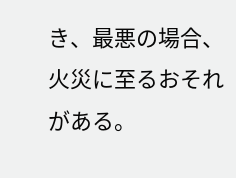き、最悪の場合、火災に至るおそれがある。